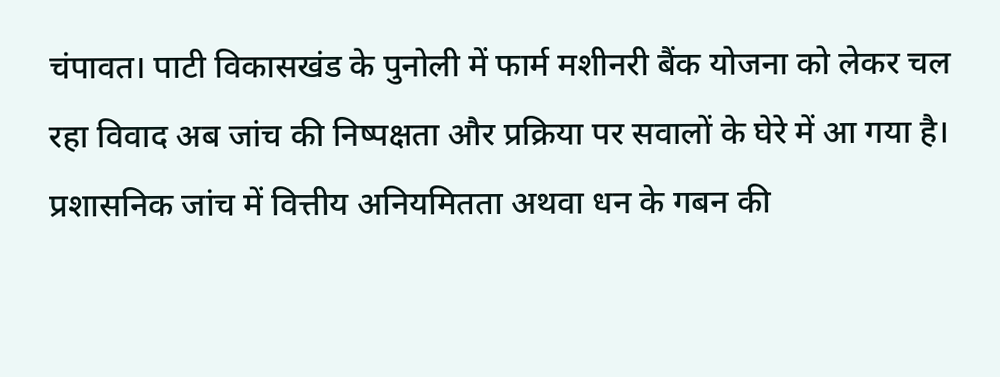चंपावत। पाटी विकासखंड के पुनोली में फार्म मशीनरी बैंक योजना को लेकर चल रहा विवाद अब जांच की निष्पक्षता और प्रक्रिया पर सवालों के घेरे में आ गया है। प्रशासनिक जांच में वित्तीय अनियमितता अथवा धन के गबन की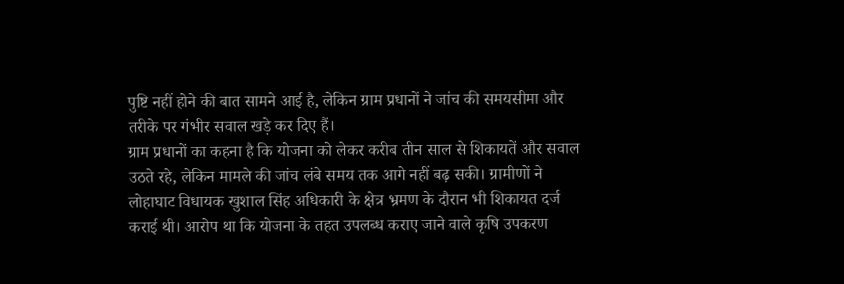पुष्टि नहीं होने की बात सामने आई है, लेकिन ग्राम प्रधानों ने जांच की समयसीमा और तरीके पर गंभीर सवाल खड़े कर दिए हैं।
ग्राम प्रधानों का कहना है कि योजना को लेकर करीब तीन साल से शिकायतें और सवाल उठते रहे, लेकिन मामले की जांच लंबे समय तक आगे नहीं बढ़ सकी। ग्रामीणों ने लोहाघाट विधायक खुशाल सिंह अधिकारी के क्षेत्र भ्रमण के दौरान भी शिकायत दर्ज कराई थी। आरोप था कि योजना के तहत उपलब्ध कराए जाने वाले कृषि उपकरण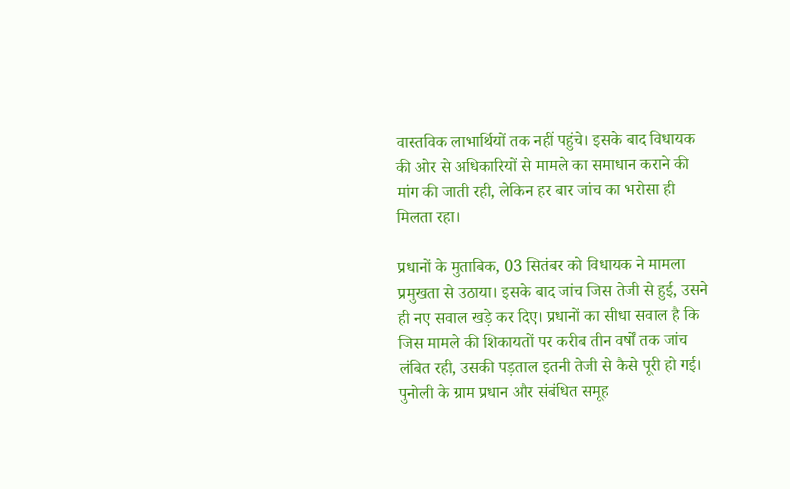वास्तविक लाभार्थियों तक नहीं पहुंचे। इसके बाद विधायक की ओर से अधिकारियों से मामले का समाधान कराने की मांग की जाती रही, लेकिन हर बार जांच का भरोसा ही मिलता रहा।

प्रधानों के मुताबिक, 03 सितंबर को विधायक ने मामला प्रमुखता से उठाया। इसके बाद जांच जिस तेजी से हुई, उसने ही नए सवाल खड़े कर दिए। प्रधानों का सीधा सवाल है कि जिस मामले की शिकायतों पर करीब तीन वर्षों तक जांच लंबित रही, उसकी पड़ताल इतनी तेजी से कैसे पूरी हो गई।
पुनोली के ग्राम प्रधान और संबंधित समूह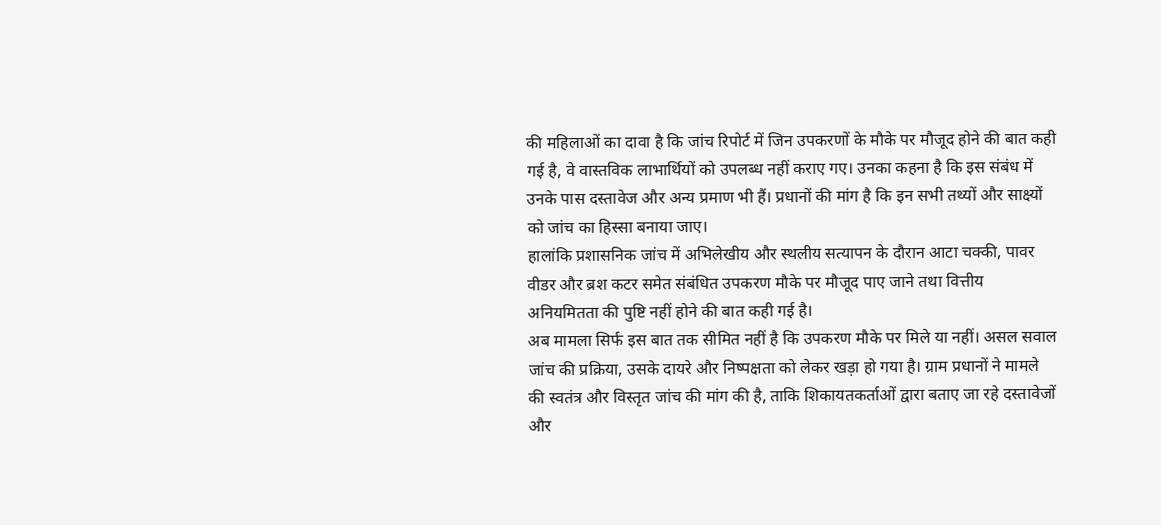की महिलाओं का दावा है कि जांच रिपोर्ट में जिन उपकरणों के मौके पर मौजूद होने की बात कही गई है, वे वास्तविक लाभार्थियों को उपलब्ध नहीं कराए गए। उनका कहना है कि इस संबंध में उनके पास दस्तावेज और अन्य प्रमाण भी हैं। प्रधानों की मांग है कि इन सभी तथ्यों और साक्ष्यों को जांच का हिस्सा बनाया जाए।
हालांकि प्रशासनिक जांच में अभिलेखीय और स्थलीय सत्यापन के दौरान आटा चक्की, पावर वीडर और ब्रश कटर समेत संबंधित उपकरण मौके पर मौजूद पाए जाने तथा वित्तीय अनियमितता की पुष्टि नहीं होने की बात कही गई है।
अब मामला सिर्फ इस बात तक सीमित नहीं है कि उपकरण मौके पर मिले या नहीं। असल सवाल जांच की प्रक्रिया, उसके दायरे और निष्पक्षता को लेकर खड़ा हो गया है। ग्राम प्रधानों ने मामले की स्वतंत्र और विस्तृत जांच की मांग की है, ताकि शिकायतकर्ताओं द्वारा बताए जा रहे दस्तावेजों और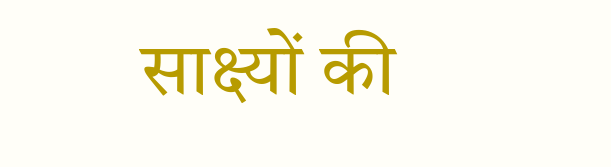साक्ष्यों की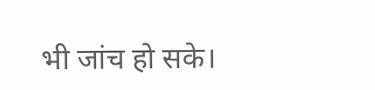भी जांच हो सके।